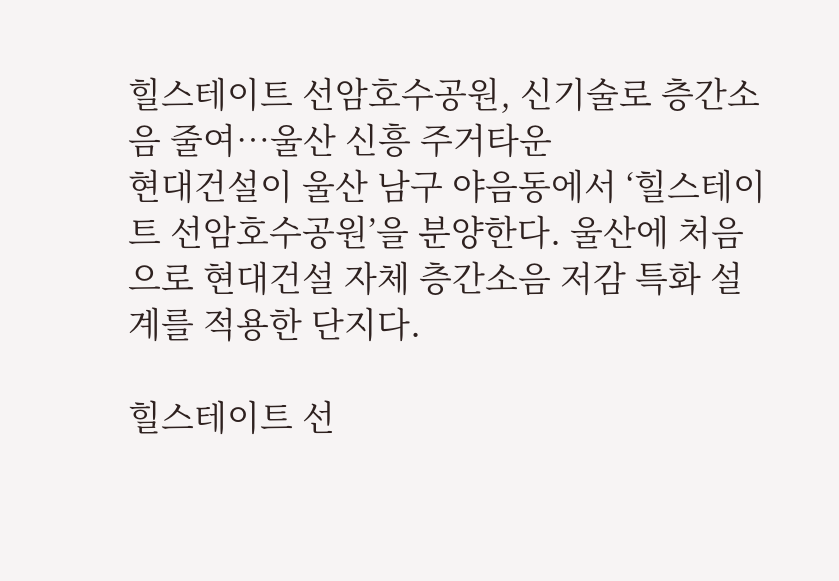힐스테이트 선암호수공원, 신기술로 층간소음 줄여…울산 신흥 주거타운
현대건설이 울산 남구 야음동에서 ‘힐스테이트 선암호수공원’을 분양한다. 울산에 처음으로 현대건설 자체 층간소음 저감 특화 설계를 적용한 단지다.

힐스테이트 선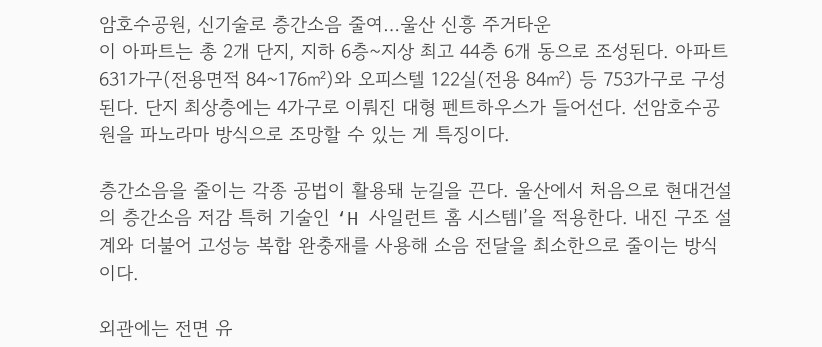암호수공원, 신기술로 층간소음 줄여…울산 신흥 주거타운
이 아파트는 총 2개 단지, 지하 6층~지상 최고 44층 6개 동으로 조성된다. 아파트 631가구(전용면적 84~176㎡)와 오피스텔 122실(전용 84㎡) 등 753가구로 구성된다. 단지 최상층에는 4가구로 이뤄진 대형 펜트하우스가 들어선다. 선암호수공원을 파노라마 방식으로 조망할 수 있는 게 특징이다.

층간소음을 줄이는 각종 공법이 활용돼 눈길을 끈다. 울산에서 처음으로 현대건설의 층간소음 저감 특허 기술인 ‘H 사일런트 홈 시스템Ⅰ’을 적용한다. 내진 구조 설계와 더불어 고성능 복합 완충재를 사용해 소음 전달을 최소한으로 줄이는 방식이다.

외관에는 전면 유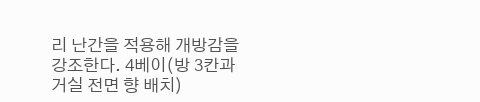리 난간을 적용해 개방감을 강조한다. 4베이(방 3칸과 거실 전면 향 배치)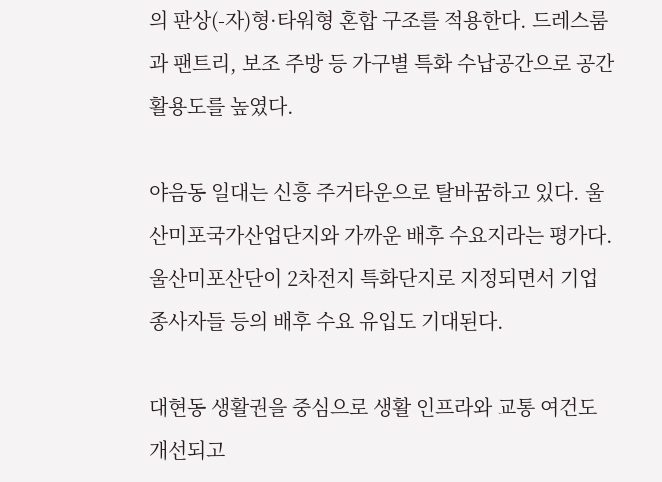의 판상(-자)형·타워형 혼합 구조를 적용한다. 드레스룸과 팬트리, 보조 주방 등 가구별 특화 수납공간으로 공간 활용도를 높였다.

야음동 일대는 신흥 주거타운으로 탈바꿈하고 있다. 울산미포국가산업단지와 가까운 배후 수요지라는 평가다. 울산미포산단이 2차전지 특화단지로 지정되면서 기업 종사자들 등의 배후 수요 유입도 기대된다.

대현동 생활권을 중심으로 생활 인프라와 교통 여건도 개선되고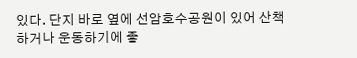있다. 단지 바로 옆에 선암호수공원이 있어 산책하거나 운동하기에 좋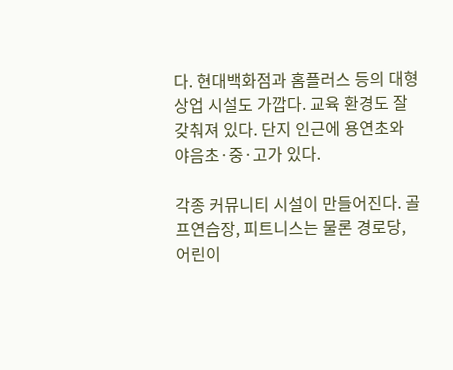다. 현대백화점과 홈플러스 등의 대형 상업 시설도 가깝다. 교육 환경도 잘 갖춰져 있다. 단지 인근에 용연초와 야음초·중·고가 있다.

각종 커뮤니티 시설이 만들어진다. 골프연습장, 피트니스는 물론 경로당, 어린이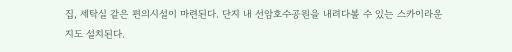집, 세탁실 같은 편의시설이 마련된다. 단지 내 선암호수공원을 내려다볼 수 있는 스카이라운지도 설치된다.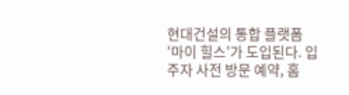현대건설의 통합 플랫폼 ‘마이 힐스’가 도입된다. 입주자 사전 방문 예약, 홈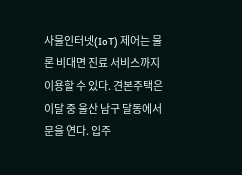사물인터넷(IoT) 제어는 물론 비대면 진료 서비스까지 이용할 수 있다. 견본주택은 이달 중 울산 남구 달동에서 문을 연다. 입주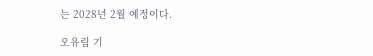는 2028년 2월 예정이다.

오유림 기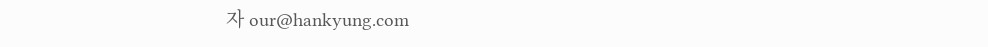자 our@hankyung.com